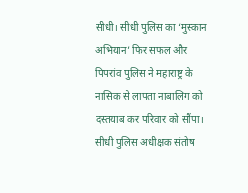सीधी। सीधी पुलिस का ‘मुस्कान अभियान’ फिर सफल और पिपरांव पुलिस ने महाराष्ट्र के नासिक से लापता नाबालिग को दस्तयाब कर परिवार को सौंपा। सीधी पुलिस अधीक्षक संतोष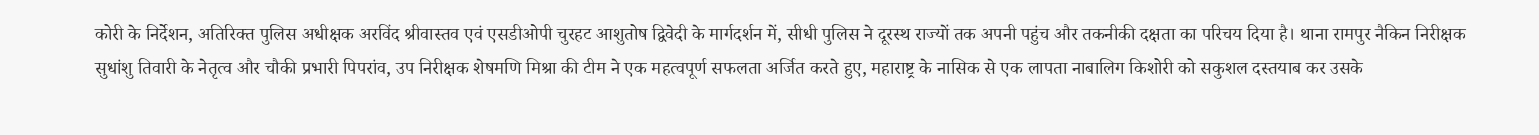कोरी के निर्देशन, अतिरिक्त पुलिस अधीक्षक अरविंद श्रीवास्तव एवं एसडीओपी चुरहट आशुतोष द्विवेदी के मार्गदर्शन में, सीधी पुलिस ने दूरस्थ राज्यों तक अपनी पहुंच और तकनीकी दक्षता का परिचय दिया है। थाना रामपुर नैकिन निरीक्षक सुधांशु तिवारी के नेतृत्व और चौकी प्रभारी पिपरांव, उप निरीक्षक शेषमणि मिश्रा की टीम ने एक महत्वपूर्ण सफलता अर्जित करते हुए, महाराष्ट्र के नासिक से एक लापता नाबालिग किशोरी को सकुशल दस्तयाब कर उसके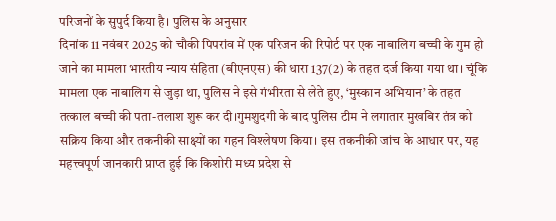परिजनों के सुपुर्द किया है। पुलिस के अनुसार
दिनांक 11 नवंबर 2025 को चौकी पिपरांव में एक परिजन की रिपोर्ट पर एक नाबालिग बच्ची के गुम हो जाने का मामला भारतीय न्याय संहिता (बीएनएस) की धारा 137(2) के तहत दर्ज किया गया था। चूंकि मामला एक नाबालिग से जुड़ा था, पुलिस ने इसे गंभीरता से लेते हुए, ‘मुस्कान अभियान’ के तहत तत्काल बच्ची की पता-तलाश शुरू कर दी।गुमशुदगी के बाद पुलिस टीम ने लगातार मुखबिर तंत्र को सक्रिय किया और तकनीकी साक्ष्यों का गहन विश्लेषण किया। इस तकनीकी जांच के आधार पर, यह महत्त्वपूर्ण जानकारी प्राप्त हुई कि किशोरी मध्य प्रदेश से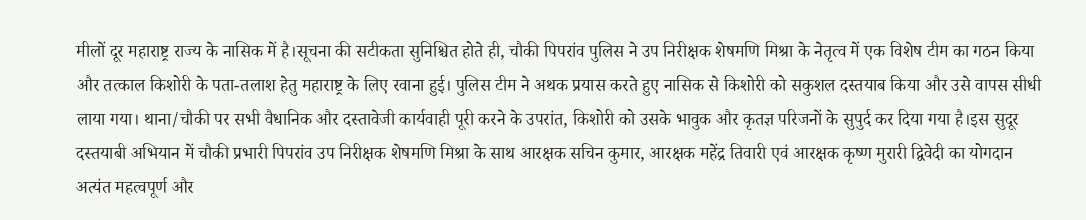मीलों दूर महाराष्ट्र राज्य के नासिक में है।सूचना की सटीकता सुनिश्चित होते ही, चौकी पिपरांव पुलिस ने उप निरीक्षक शेषमणि मिश्रा के नेतृत्व में एक विशेष टीम का गठन किया और तत्काल किशोरी के पता-तलाश हेतु महाराष्ट्र के लिए रवाना हुई। पुलिस टीम ने अथक प्रयास करते हुए नासिक से किशोरी को सकुशल दस्तयाब किया और उसे वापस सीधी लाया गया। थाना/चौकी पर सभी वैधानिक और दस्तावेजी कार्यवाही पूरी करने के उपरांत, किशोरी को उसके भावुक और कृतज्ञ परिजनों के सुपुर्द कर दिया गया है।इस सुदूर दस्तयाबी अभियान में चौकी प्रभारी पिपरांव उप निरीक्षक शेषमणि मिश्रा के साथ आरक्षक सचिन कुमार, आरक्षक महेंद्र तिवारी एवं आरक्षक कृष्ण मुरारी द्विवेदी का योगदान अत्यंत महत्वपूर्ण और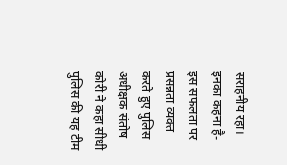सराहनीय रहा।
इनका कहना है-
इस सफलता पर प्रसन्नता व्यक्त करते हुए पुलिस अधीक्षक संतोष कोरी ने कहा सीधी पुलिस की यह टीम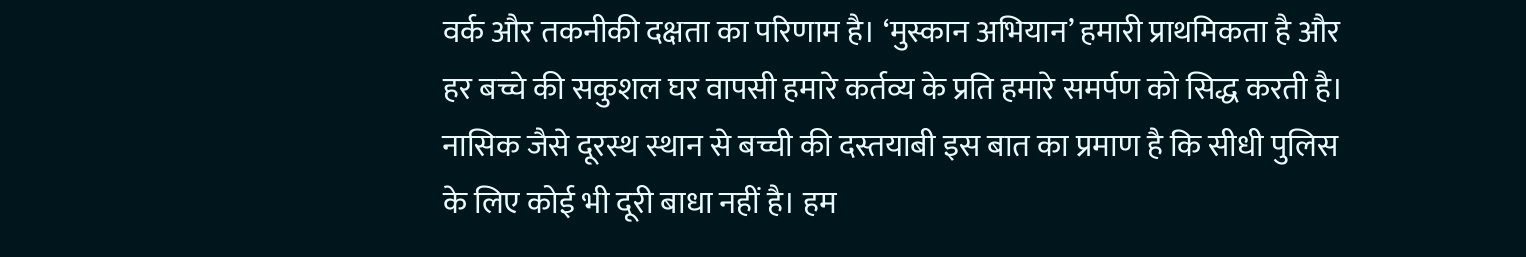वर्क और तकनीकी दक्षता का परिणाम है। ‘मुस्कान अभियान’ हमारी प्राथमिकता है और हर बच्चे की सकुशल घर वापसी हमारे कर्तव्य के प्रति हमारे समर्पण को सिद्ध करती है। नासिक जैसे दूरस्थ स्थान से बच्ची की दस्तयाबी इस बात का प्रमाण है कि सीधी पुलिस के लिए कोई भी दूरी बाधा नहीं है। हम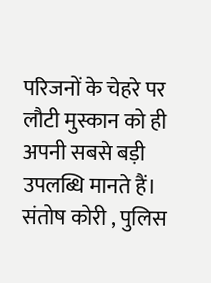परिजनों के चेहरे पर लौटी मुस्कान को ही अपनी सबसे बड़ी उपलब्धि मानते हैं।
संतोष कोरी , पुलिस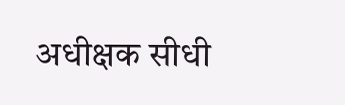अधीक्षक सीधी